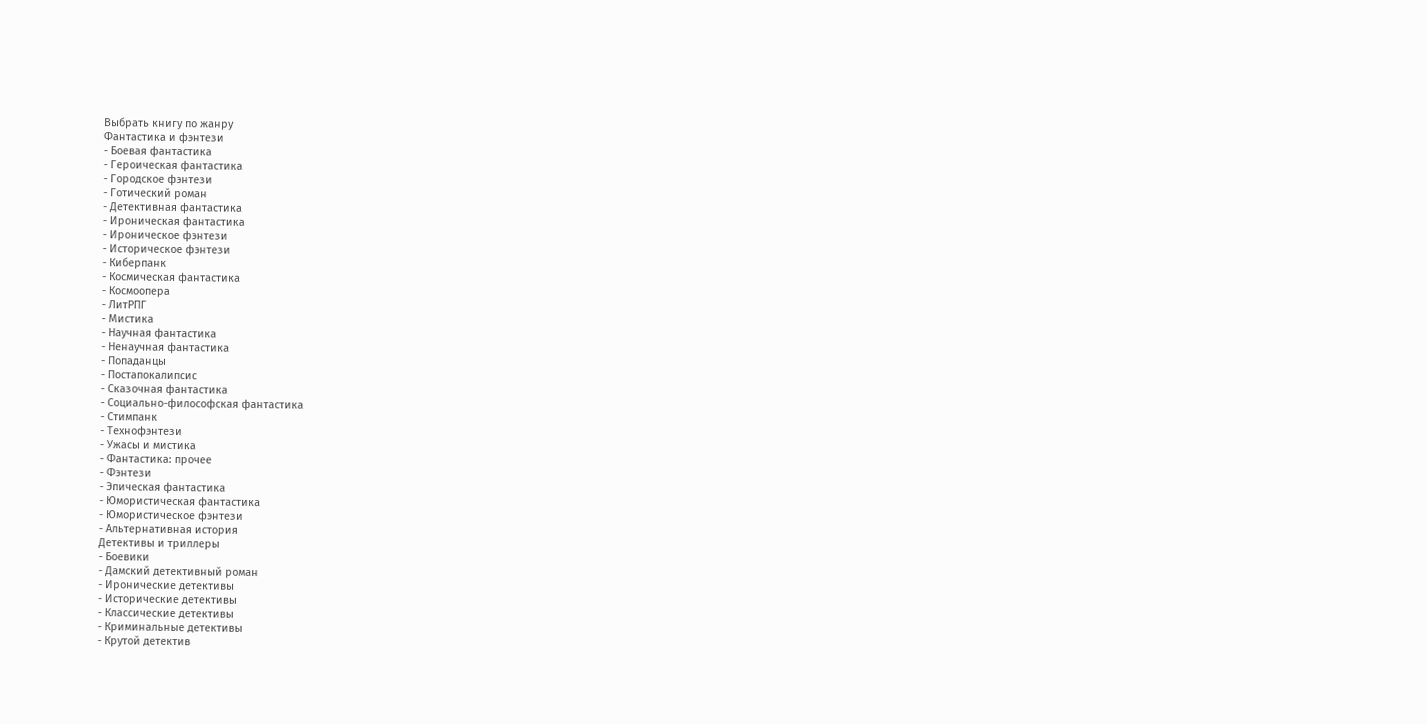Выбрать книгу по жанру
Фантастика и фэнтези
- Боевая фантастика
- Героическая фантастика
- Городское фэнтези
- Готический роман
- Детективная фантастика
- Ироническая фантастика
- Ироническое фэнтези
- Историческое фэнтези
- Киберпанк
- Космическая фантастика
- Космоопера
- ЛитРПГ
- Мистика
- Научная фантастика
- Ненаучная фантастика
- Попаданцы
- Постапокалипсис
- Сказочная фантастика
- Социально-философская фантастика
- Стимпанк
- Технофэнтези
- Ужасы и мистика
- Фантастика: прочее
- Фэнтези
- Эпическая фантастика
- Юмористическая фантастика
- Юмористическое фэнтези
- Альтернативная история
Детективы и триллеры
- Боевики
- Дамский детективный роман
- Иронические детективы
- Исторические детективы
- Классические детективы
- Криминальные детективы
- Крутой детектив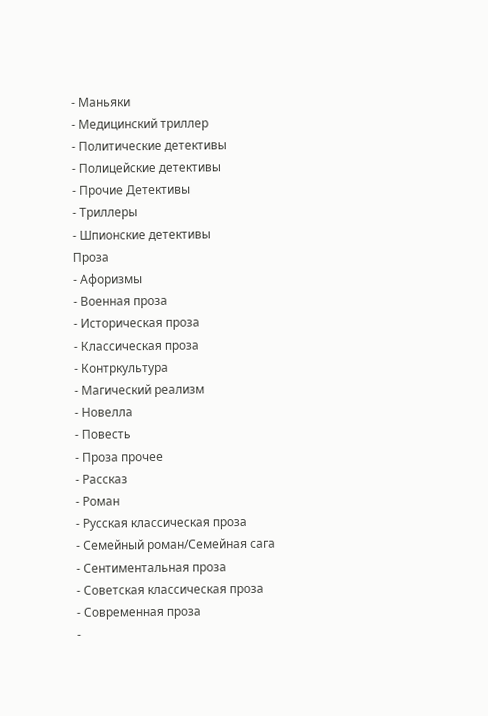- Маньяки
- Медицинский триллер
- Политические детективы
- Полицейские детективы
- Прочие Детективы
- Триллеры
- Шпионские детективы
Проза
- Афоризмы
- Военная проза
- Историческая проза
- Классическая проза
- Контркультура
- Магический реализм
- Новелла
- Повесть
- Проза прочее
- Рассказ
- Роман
- Русская классическая проза
- Семейный роман/Семейная сага
- Сентиментальная проза
- Советская классическая проза
- Современная проза
-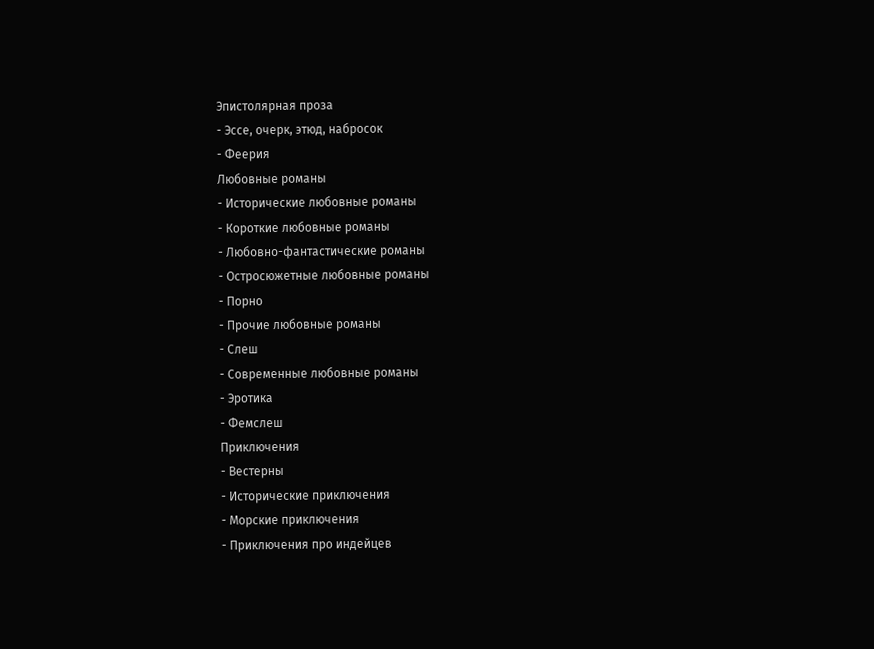Эпистолярная проза
- Эссе, очерк, этюд, набросок
- Феерия
Любовные романы
- Исторические любовные романы
- Короткие любовные романы
- Любовно-фантастические романы
- Остросюжетные любовные романы
- Порно
- Прочие любовные романы
- Слеш
- Современные любовные романы
- Эротика
- Фемслеш
Приключения
- Вестерны
- Исторические приключения
- Морские приключения
- Приключения про индейцев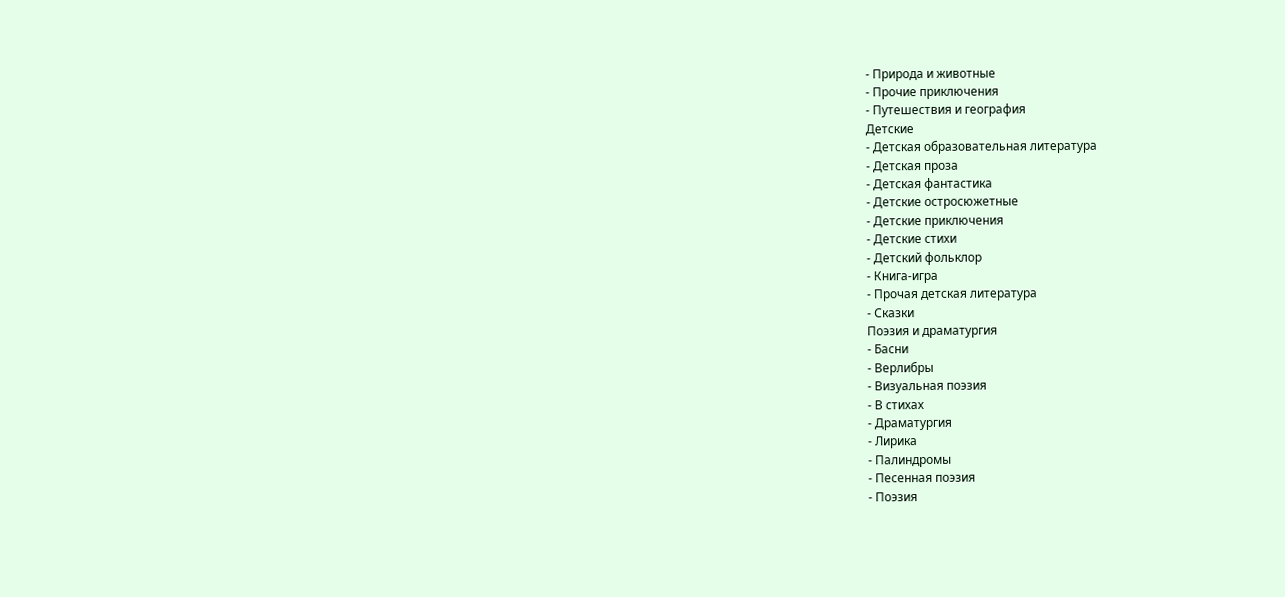- Природа и животные
- Прочие приключения
- Путешествия и география
Детские
- Детская образовательная литература
- Детская проза
- Детская фантастика
- Детские остросюжетные
- Детские приключения
- Детские стихи
- Детский фольклор
- Книга-игра
- Прочая детская литература
- Сказки
Поэзия и драматургия
- Басни
- Верлибры
- Визуальная поэзия
- В стихах
- Драматургия
- Лирика
- Палиндромы
- Песенная поэзия
- Поэзия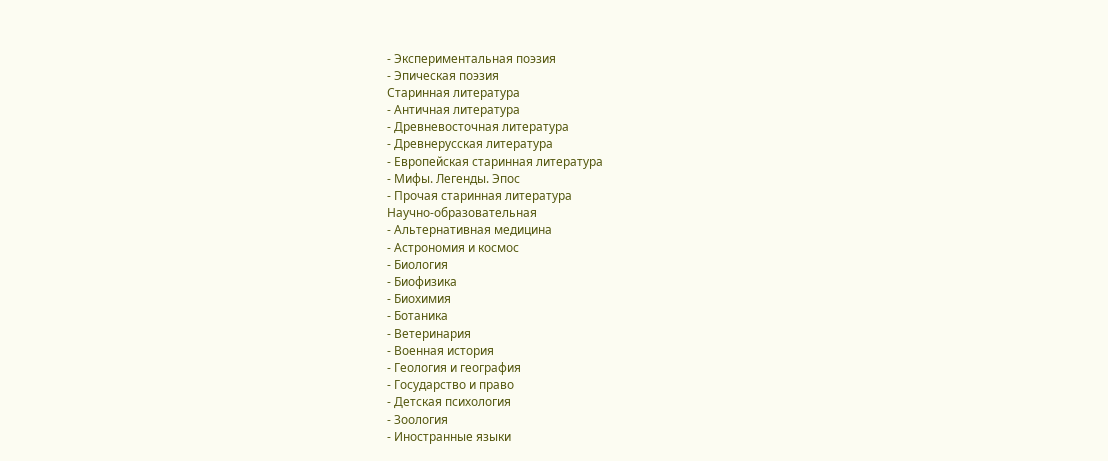- Экспериментальная поэзия
- Эпическая поэзия
Старинная литература
- Античная литература
- Древневосточная литература
- Древнерусская литература
- Европейская старинная литература
- Мифы. Легенды. Эпос
- Прочая старинная литература
Научно-образовательная
- Альтернативная медицина
- Астрономия и космос
- Биология
- Биофизика
- Биохимия
- Ботаника
- Ветеринария
- Военная история
- Геология и география
- Государство и право
- Детская психология
- Зоология
- Иностранные языки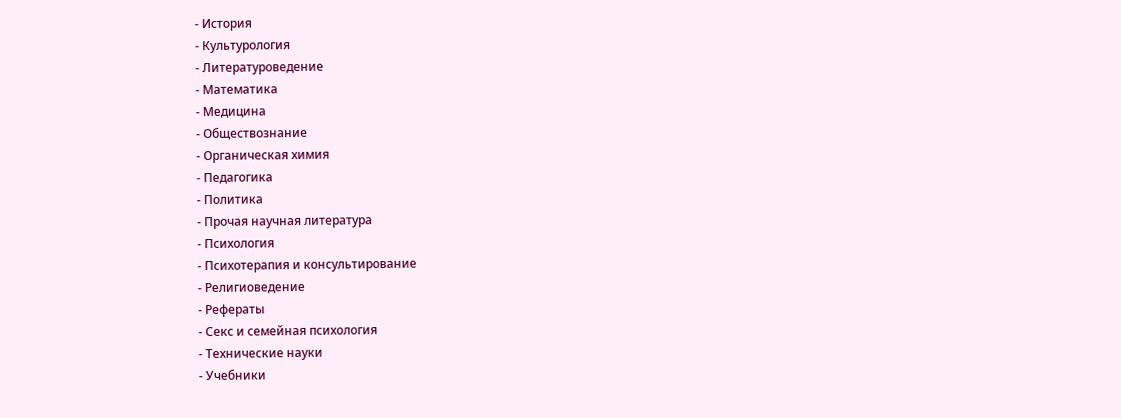- История
- Культурология
- Литературоведение
- Математика
- Медицина
- Обществознание
- Органическая химия
- Педагогика
- Политика
- Прочая научная литература
- Психология
- Психотерапия и консультирование
- Религиоведение
- Рефераты
- Секс и семейная психология
- Технические науки
- Учебники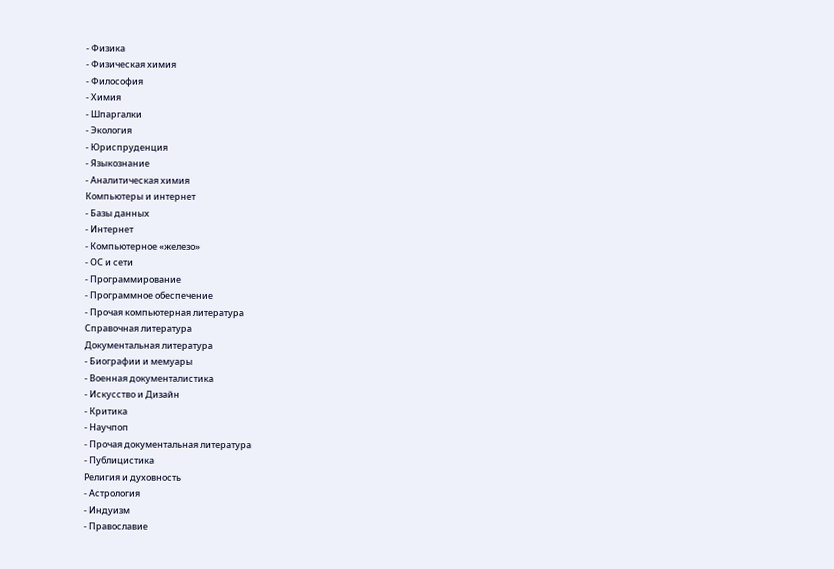- Физика
- Физическая химия
- Философия
- Химия
- Шпаргалки
- Экология
- Юриспруденция
- Языкознание
- Аналитическая химия
Компьютеры и интернет
- Базы данных
- Интернет
- Компьютерное «железо»
- ОС и сети
- Программирование
- Программное обеспечение
- Прочая компьютерная литература
Справочная литература
Документальная литература
- Биографии и мемуары
- Военная документалистика
- Искусство и Дизайн
- Критика
- Научпоп
- Прочая документальная литература
- Публицистика
Религия и духовность
- Астрология
- Индуизм
- Православие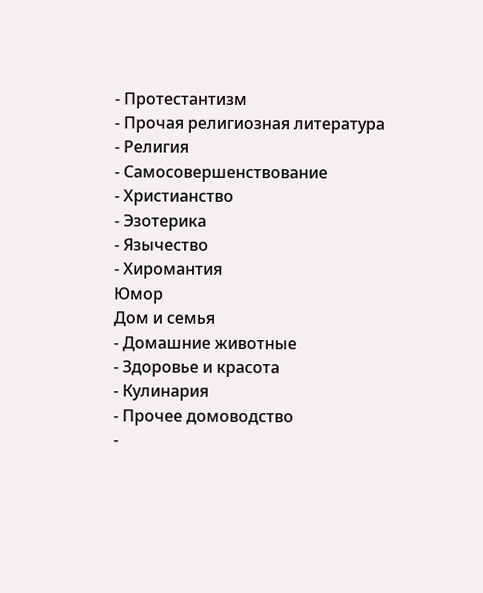- Протестантизм
- Прочая религиозная литература
- Религия
- Самосовершенствование
- Христианство
- Эзотерика
- Язычество
- Хиромантия
Юмор
Дом и семья
- Домашние животные
- Здоровье и красота
- Кулинария
- Прочее домоводство
-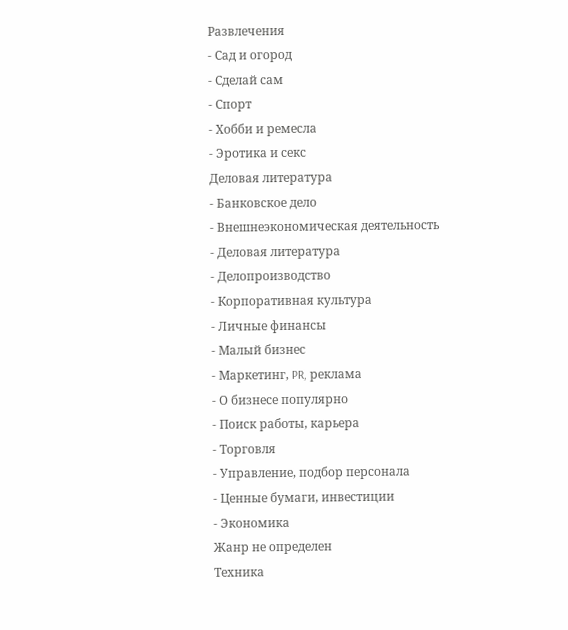Развлечения
- Сад и огород
- Сделай сам
- Спорт
- Хобби и ремесла
- Эротика и секс
Деловая литература
- Банковское дело
- Внешнеэкономическая деятельность
- Деловая литература
- Делопроизводство
- Корпоративная культура
- Личные финансы
- Малый бизнес
- Маркетинг, PR, реклама
- О бизнесе популярно
- Поиск работы, карьера
- Торговля
- Управление, подбор персонала
- Ценные бумаги, инвестиции
- Экономика
Жанр не определен
Техника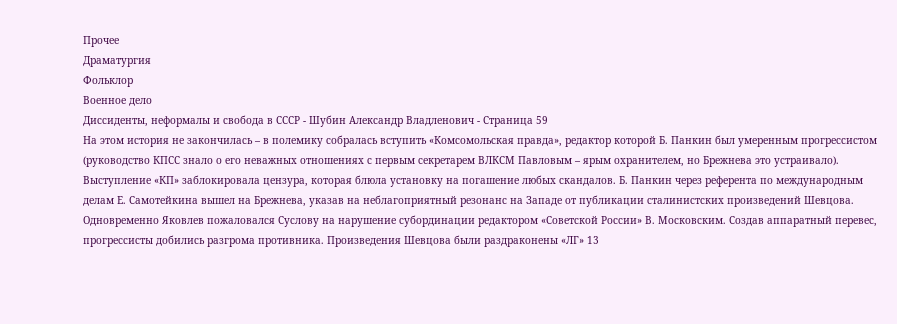Прочее
Драматургия
Фольклор
Военное дело
Диссиденты, неформалы и свобода в СССР - Шубин Александр Владленович - Страница 59
На этом история не закончилась – в полемику собралась вступить «Комсомольская правда», редактор которой Б. Панкин был умеренным прогрессистом (руководство КПСС знало о его неважных отношениях с первым секретарем ВЛКСМ Павловым – ярым охранителем, но Брежнева это устраивало). Выступление «КП» заблокировала цензура, которая блюла установку на погашение любых скандалов. Б. Панкин через референта по международным делам Е. Самотейкина вышел на Брежнева, указав на неблагоприятный резонанс на Западе от публикации сталинистских произведений Шевцова. Одновременно Яковлев пожаловался Суслову на нарушение субординации редактором «Советской России» В. Московским. Создав аппаратный перевес, прогрессисты добились разгрома противника. Произведения Шевцова были раздраконены «ЛГ» 13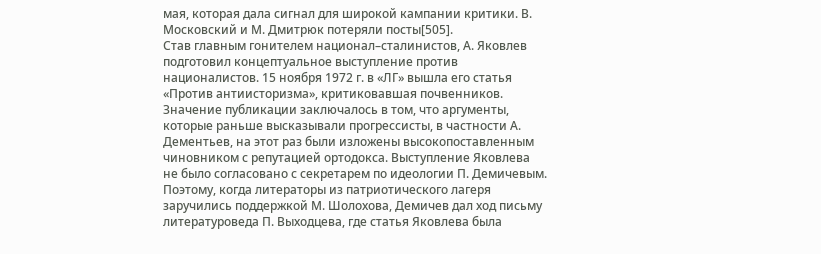мая, которая дала сигнал для широкой кампании критики. В. Московский и М. Дмитрюк потеряли посты[505].
Став главным гонителем национал–сталинистов, А. Яковлев подготовил концептуальное выступление против националистов. 15 ноября 1972 г. в «ЛГ» вышла его статья «Против антиисторизма», критиковавшая почвенников. Значение публикации заключалось в том, что аргументы, которые раньше высказывали прогрессисты, в частности А. Дементьев, на этот раз были изложены высокопоставленным чиновником с репутацией ортодокса. Выступление Яковлева не было согласовано с секретарем по идеологии П. Демичевым. Поэтому, когда литераторы из патриотического лагеря заручились поддержкой М. Шолохова, Демичев дал ход письму литературоведа П. Выходцева, где статья Яковлева была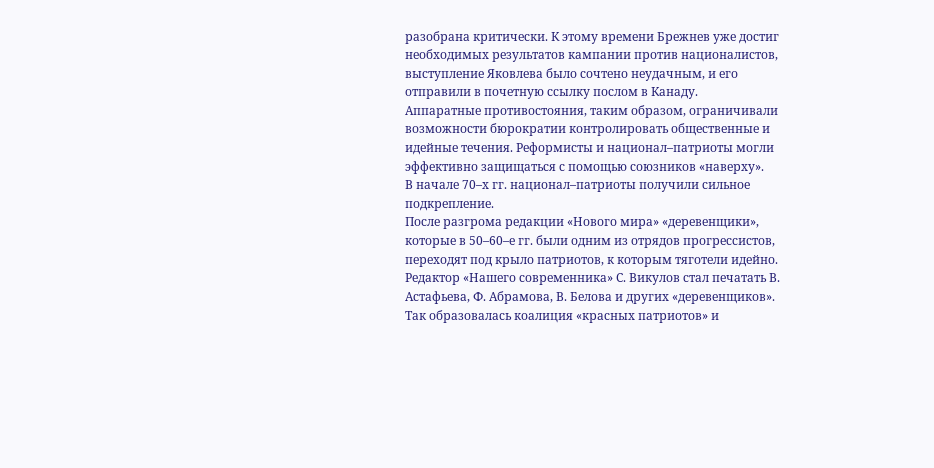разобрана критически. К этому времени Брежнев уже достиг необходимых результатов кампании против националистов, выступление Яковлева было сочтено неудачным, и его отправили в почетную ссылку послом в Канаду.
Аппаратные противостояния, таким образом, ограничивали возможности бюрократии контролировать общественные и идейные течения. Реформисты и национал–патриоты могли эффективно защищаться с помощью союзников «наверху».
В начале 70–х гг. национал–патриоты получили сильное подкрепление.
После разгрома редакции «Нового мира» «деревенщики», которые в 50–60–е гг. были одним из отрядов прогрессистов, переходят под крыло патриотов, к которым тяготели идейно. Редактор «Нашего современника» С. Викулов стал печатать В. Астафьева, Ф. Абрамова, В. Белова и других «деревенщиков». Так образовалась коалиция «красных патриотов» и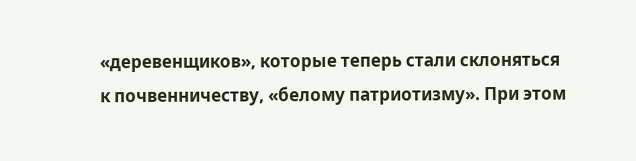«деревенщиков», которые теперь стали склоняться к почвенничеству, «белому патриотизму». При этом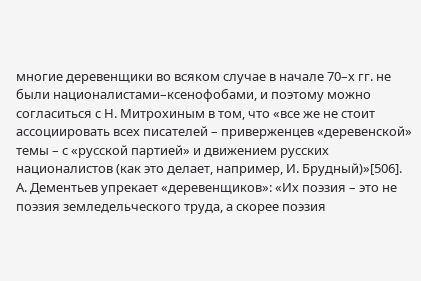многие деревенщики во всяком случае в начале 70–х гг. не были националистами–ксенофобами, и поэтому можно согласиться с Н. Митрохиным в том, что «все же не стоит ассоциировать всех писателей – приверженцев «деревенской» темы – с «русской партией» и движением русских националистов (как это делает, например, И. Брудный)»[506].
А. Дементьев упрекает «деревенщиков»: «Их поэзия – это не поэзия земледельческого труда, а скорее поэзия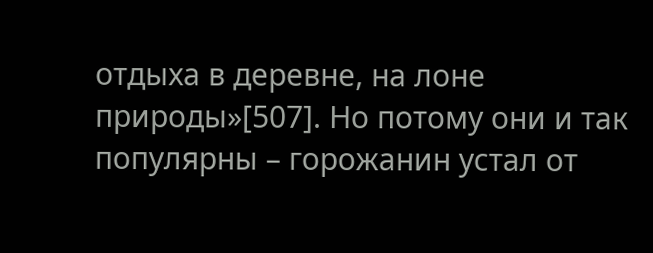отдыха в деревне, на лоне природы»[507]. Но потому они и так популярны – горожанин устал от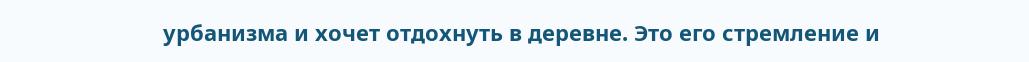урбанизма и хочет отдохнуть в деревне. Это его стремление и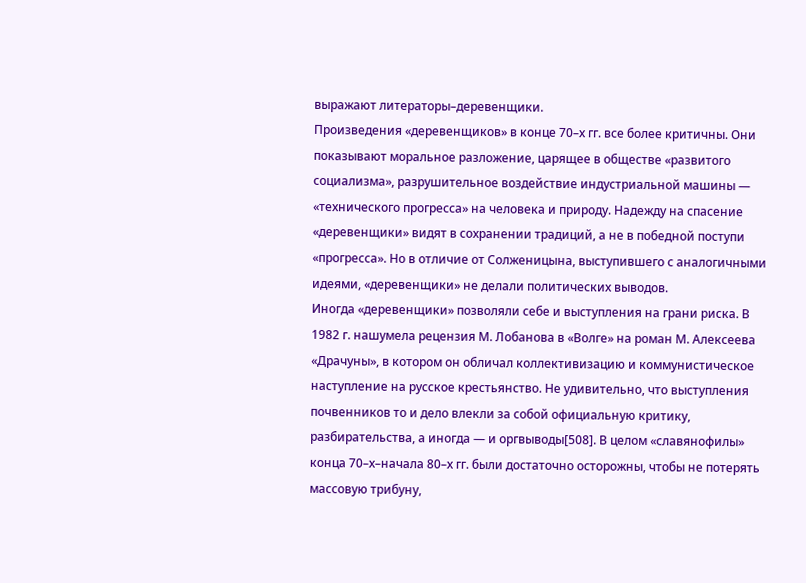выражают литераторы–деревенщики.
Произведения «деревенщиков» в конце 70–х гг. все более критичны. Они показывают моральное разложение, царящее в обществе «развитого социализма», разрушительное воздействие индустриальной машины — «технического прогресса» на человека и природу. Надежду на спасение «деревенщики» видят в сохранении традиций, а не в победной поступи «прогресса». Но в отличие от Солженицына, выступившего с аналогичными идеями, «деревенщики» не делали политических выводов.
Иногда «деревенщики» позволяли себе и выступления на грани риска. В 1982 г. нашумела рецензия М. Лобанова в «Волге» на роман М. Алексеева «Драчуны», в котором он обличал коллективизацию и коммунистическое наступление на русское крестьянство. Не удивительно, что выступления почвенников то и дело влекли за собой официальную критику, разбирательства, а иногда — и оргвыводы[508]. В целом «славянофилы» конца 70–х–начала 80–х гг. были достаточно осторожны, чтобы не потерять массовую трибуну,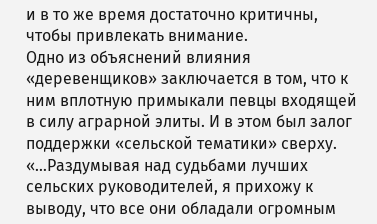и в то же время достаточно критичны, чтобы привлекать внимание.
Одно из объяснений влияния «деревенщиков» заключается в том, что к ним вплотную примыкали певцы входящей в силу аграрной элиты. И в этом был залог поддержки «сельской тематики» сверху. «…Раздумывая над судьбами лучших сельских руководителей, я прихожу к выводу, что все они обладали огромным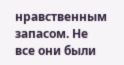нравственным запасом. Не все они были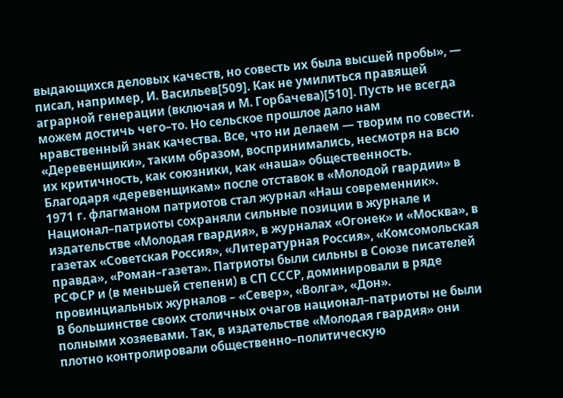выдающихся деловых качеств, но совесть их была высшей пробы», — писал, например, И. Васильев[509]. Как не умилиться правящей аграрной генерации (включая и М. Горбачева)[510]. Пусть не всегда можем достичь чего–то. Но сельское прошлое дало нам нравственный знак качества. Все, что ни делаем — творим по совести. «Деревенщики», таким образом, воспринимались, несмотря на всю их критичность, как союзники, как «наша» общественность.
Благодаря «деревенщикам» после отставок в «Молодой гвардии» в 1971 г. флагманом патриотов стал журнал «Наш современник». Национал–патриоты сохраняли сильные позиции в журнале и издательстве «Молодая гвардия», в журналах «Огонек» и «Москва», в газетах «Советская Россия», «Литературная Россия», «Комсомольская правда», «Роман–газета». Патриоты были сильны в Союзе писателей РСФСР и (в меньшей степени) в СП СССР, доминировали в ряде провинциальных журналов – «Север», «Волга», «Дон».
В большинстве своих столичных очагов национал–патриоты не были полными хозяевами. Так, в издательстве «Молодая гвардия» они плотно контролировали общественно–политическую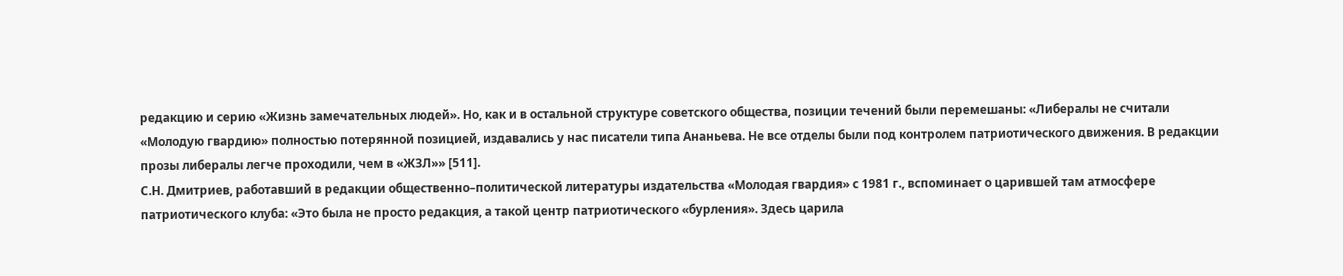редакцию и серию «Жизнь замечательных людей». Но, как и в остальной структуре советского общества, позиции течений были перемешаны: «Либералы не считали «Молодую гвардию» полностью потерянной позицией, издавались у нас писатели типа Ананьева. Не все отделы были под контролем патриотического движения. В редакции прозы либералы легче проходили, чем в «ЖЗЛ»» [511].
С.Н. Дмитриев, работавший в редакции общественно–политической литературы издательства «Молодая гвардия» с 1981 г., вспоминает о царившей там атмосфере патриотического клуба: «Это была не просто редакция, а такой центр патриотического «бурления». Здесь царила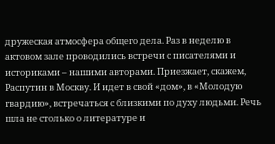дружеская атмосфера общего дела. Раз в неделю в актовом зале проводились встречи с писателями и историками – нашими авторами. Приезжает, скажем, Распутин в Москву. И идет в свой «дом», в «Молодую гвардию», встречаться с близкими по духу людьми. Речь шла не столько о литературе и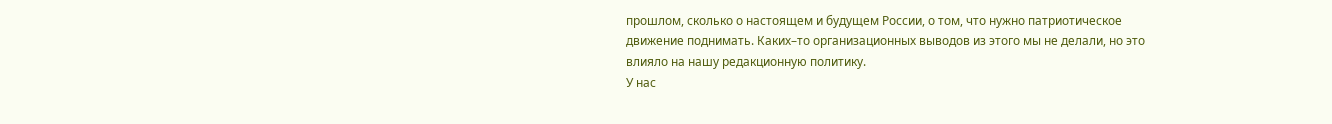прошлом, сколько о настоящем и будущем России, о том, что нужно патриотическое движение поднимать. Каких–то организационных выводов из этого мы не делали, но это влияло на нашу редакционную политику.
У нас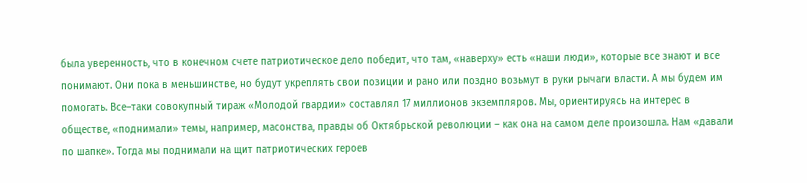была уверенность, что в конечном счете патриотическое дело победит, что там, «наверху» есть «наши люди», которые все знают и все понимают. Они пока в меньшинстве, но будут укреплять свои позиции и рано или поздно возьмут в руки рычаги власти. А мы будем им помогать. Все–таки совокупный тираж «Молодой гвардии» составлял 17 миллионов экземпляров. Мы, ориентируясь на интерес в обществе, «поднимали» темы, например, масонства, правды об Октябрьской революции – как она на самом деле произошла. Нам «давали по шапке». Тогда мы поднимали на щит патриотических героев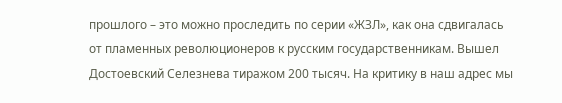прошлого – это можно проследить по серии «ЖЗЛ», как она сдвигалась от пламенных революционеров к русским государственникам. Вышел Достоевский Селезнева тиражом 200 тысяч. На критику в наш адрес мы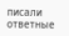писали ответные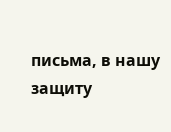письма, в нашу защиту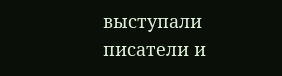выступали писатели и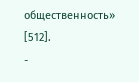общественность» [512].
-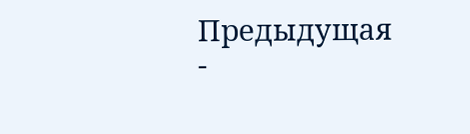Предыдущая
-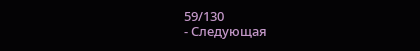59/130
- Следующая